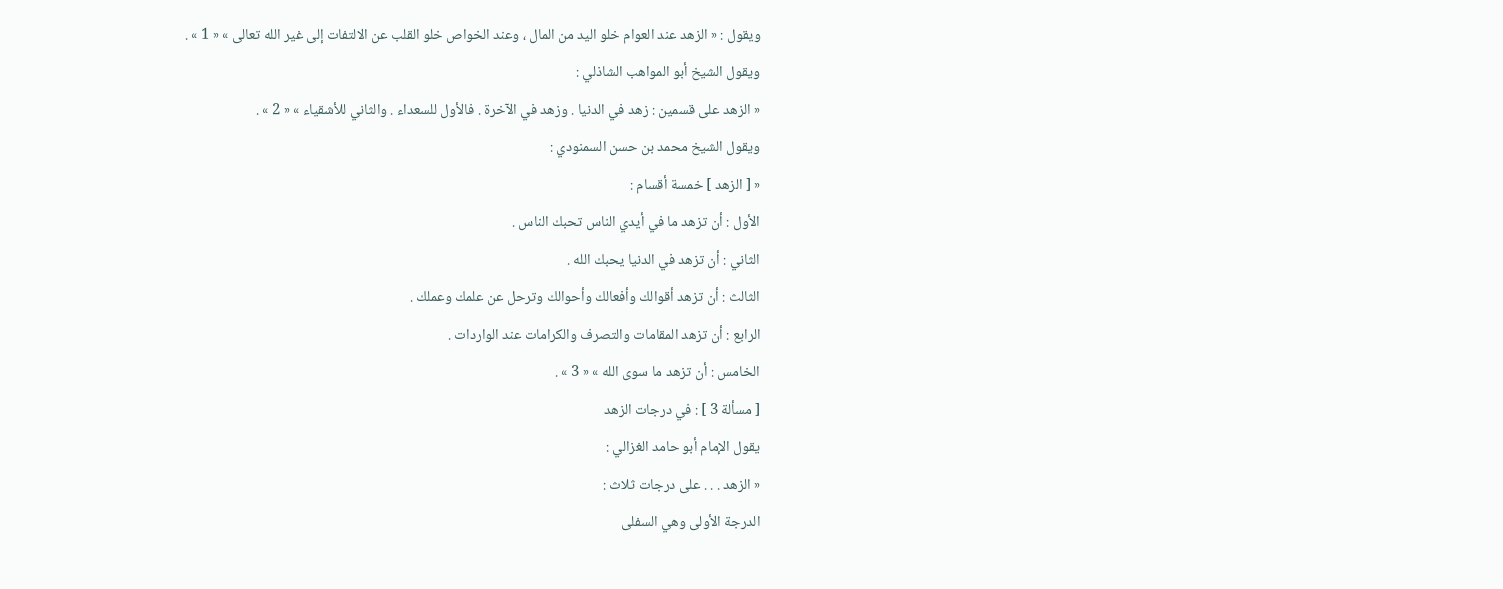ويقول : « الزهد عند العوام خلو اليد من المال ، وعند الخواص خلو القلب عن الالتفات إلى غير الله تعالى » « 1 » .
ويقول الشيخ أبو المواهب الشاذلي :
« الزهد على قسمين : زهد في الدنيا . وزهد في الآخرة . فالأول للسعداء . والثاني للأشقياء » « 2 » .
ويقول الشيخ محمد بن حسن السمنودي :
« [ الزهد ] خمسة أقسام :
الأول : أن تزهد ما في أيدي الناس تحبك الناس .
الثاني : أن تزهد في الدنيا يحبك الله .
الثالث : أن تزهد أقوالك وأفعالك وأحوالك وترحل عن علمك وعملك .
الرابع : أن تزهد المقامات والتصرف والكرامات عند الواردات .
الخامس : أن تزهد ما سوى الله » « 3 » .
[ مسألة 3 ] : في درجات الزهد
يقول الإمام أبو حامد الغزالي :
« الزهد . . . على درجات ثلاث :
الدرجة الأولى وهي السفلى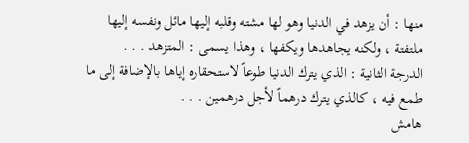منها : أن يزهد في الدنيا وهو لها مشته وقلبه إليها مائل ونفسه إليها ملتفتة ، ولكنه يجاهدها ويكفها ، وهذا يسمى : المتزهد . . .
الدرجة الثانية : الذي يترك الدنيا طوعاً لاستحقاره إياها بالإضافة إلى ما طمع فيه ، كالذي يترك درهماً لأجل درهمين . . .
هامش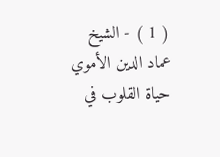( 1 ) - الشيخ عماد الدين الأموي حياة القلوب في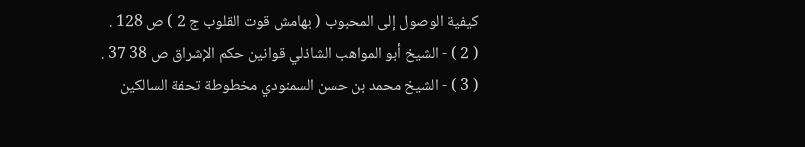كيفية الوصول إلى المحبوب ( بهامش قوت القلوب ج 2 ) ص 128 .
( 2 ) - الشيخ أبو المواهب الشاذلي قوانين حكم الإشراق ص 38 37 .
( 3 ) - الشيخ محمد بن حسن السمنودي مخطوطة تحفة السالكين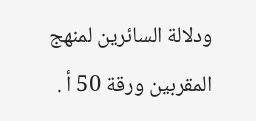ودلالة السائرين لمنهج المقربين ورقة 50 أ .